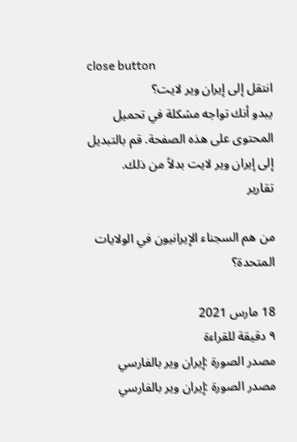close button
انتقل إلى إيران وير لايت؟
يبدو أنك تواجه مشكلة في تحميل المحتوى على هذه الصفحة. قم بالتبديل إلى إيران وير لايت بدلاً من ذلك.
تقارير

من هم السجناء الإيرانيون في الولايات المتحدة؟

18 مارس 2021
٩ دقيقة للقراءة
مصدر الصورة :إيران وير بالفارسي
مصدر الصورة :إيران وير بالفارسي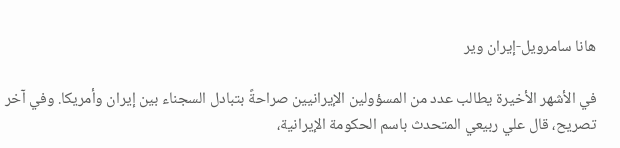هانا سامرويل-إيران وير

في الأشهر الأخيرة يطالب عدد من المسؤولين الإيرانيين صراحةً بتبادل السجناء بين إيران وأمريكا. وفي آخر تصريح، قال علي ربيعي المتحدث باسم الحكومة الإيرانية،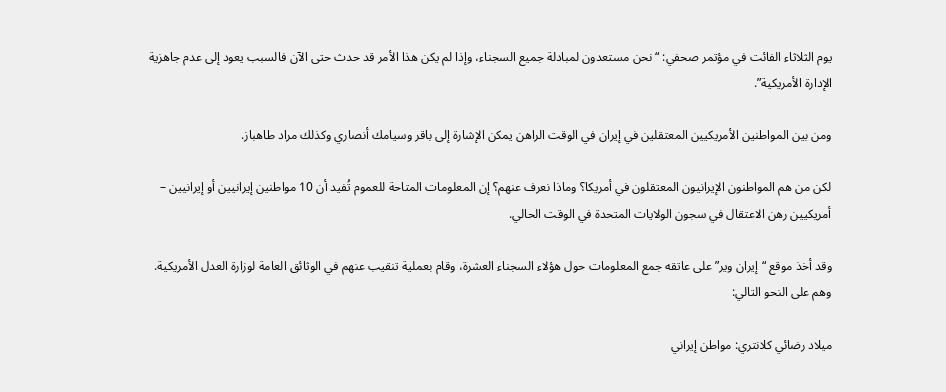يوم الثلاثاء الفائت في مؤتمر صحفي: “نحن مستعدون لمبادلة جميع السجناء، وإذا لم يكن هذا الأمر قد حدث حتى الآن فالسبب يعود إلى عدم جاهزية الإدارة الأمريكية”.

ومن بين المواطنين الأمريكيين المعتقلين في إيران في الوقت الراهن يمكن الإشارة إلى باقر وسيامك أنصاري وكذلك مراد طاهباز.

لكن من هم المواطنون الإيرانيون المعتقلون في أمريكا؟ وماذا نعرف عنهم؟ إن المعلومات المتاحة للعموم تُفيد أن 10 مواطنين إيرانيين أو إيرانيين – أمريكيين رهن الاعتقال في سجون الولايات المتحدة في الوقت الحالي.

وقد أخذ موقع “إيران وير” على عاتقه جمع المعلومات حول هؤلاء السجناء العشرة، وقام بعملية تنقيب عنهم في الوثائق العامة لوزارة العدل الأمريكية. وهم على النحو التالي:

ميلاد رضائي كلانتري: مواطن إيراني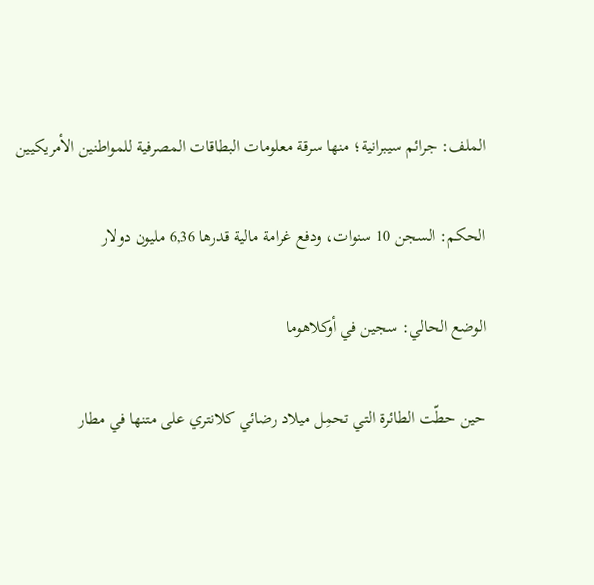الملف: جرائم سيبرانية؛ منها سرقة معلومات البطاقات المصرفية للمواطنين الأمريكيين

الحكم: السجن 10 سنوات، ودفع غرامة مالية قدرها 6,36 مليون دولار

الوضع الحالي: سجين في أوكلاهوما

حين حطّت الطائرة التي تحمِل ميلاد رضائي كلانتري على متنها في مطار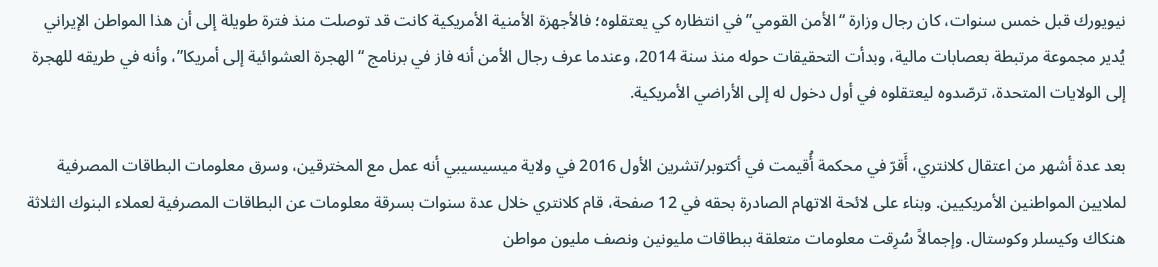نيويورك قبل خمس سنوات، كان رجال وزارة “الأمن القومي” في انتظاره كي يعتقلوه؛ فالأجهزة الأمنية الأمريكية كانت قد توصلت منذ فترة طويلة إلى أن هذا المواطن الإيراني يُدير مجموعة مرتبطة بعصابات مالية، وبدأت التحقيقات حوله منذ سنة 2014، وعندما عرف رجال الأمن أنه فاز في برنامج “الهجرة العشوائية إلى أمريكا”، وأنه في طريقه للهجرة إلى الولايات المتحدة، ترصّدوه ليعتقلوه في أول دخول له إلى الأراضي الأمريكية.

بعد عدة أشهر من اعتقال كلانتري، أَقرّ في محكمة أُقيمت في أكتوبر/تشرين الأول 2016 في ولاية ميسيسيبي أنه عمل مع المخترقين، وسرق معلومات البطاقات المصرفية لملايين المواطنين الأمريكيين. وبناء على لائحة الاتهام الصادرة بحقه في 12 صفحة، قام كلانتري خلال عدة سنوات بسرقة معلومات عن البطاقات المصرفية لعملاء البنوك الثلاثة هنكاك وكيسلر وكوستال. وإجمالاً سُرِقت معلومات متعلقة ببطاقات مليونين ونصف مليون مواطن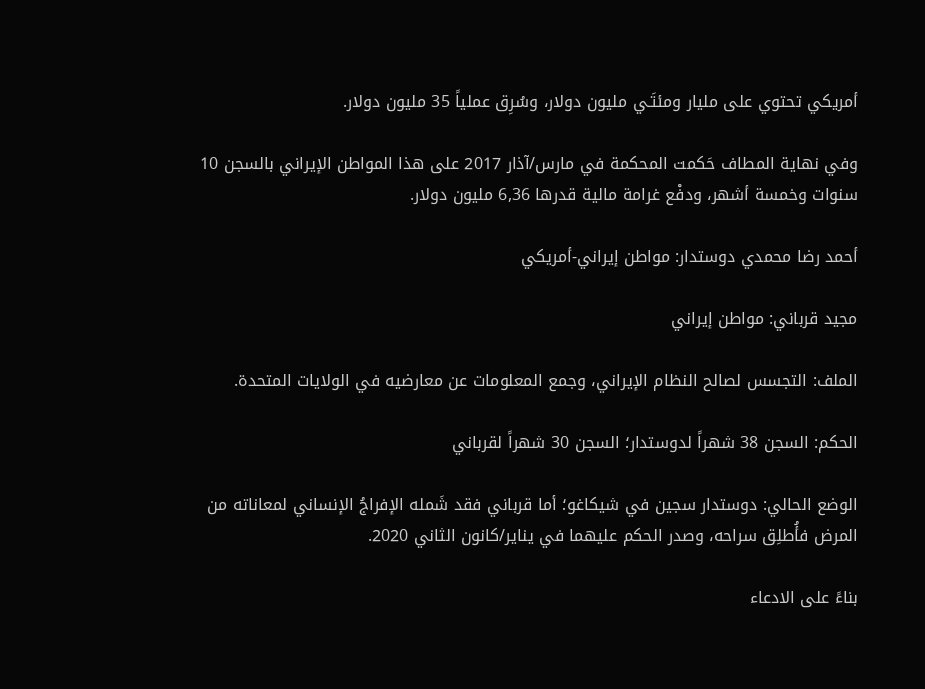أمريكي تحتوي على مليار ومئتَـي مليون دولار، وسُرِق عملياً 35 مليون دولار.

وفي نهاية المطاف حَكمت المحكمة في مارس/آذار 2017 على هذا المواطن الإيراني بالسجن 10 سنوات وخمسة أشهر، ودفْع غرامة مالية قدرها 6,36 مليون دولار.

أحمد رضا محمدي دوستدار: مواطن إيراني-أمريكي

مجيد قرباني: مواطن إيراني

الملف: التجسس لصالح النظام الإيراني، وجمع المعلومات عن معارضيه في الولايات المتحدة.

الحكم: السجن 38 شهراً لدوستدار؛ السجن 30 شهراً لقرباني

الوضع الحالي: دوستدار سجين في شيكاغو؛ أما قرباني فقد شَمله الإفراجُ الإنساني لمعاناته من المرض فأُطلِق سراحه، وصدر الحكم عليهما في يناير/كانون الثاني 2020.

بناءً على الادعاء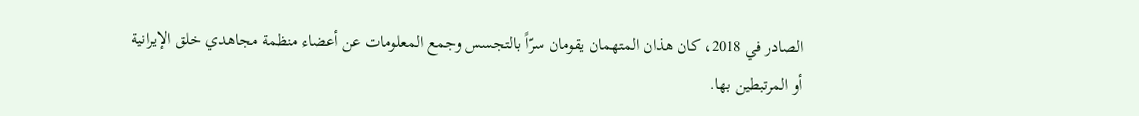الصادر في 2018، كان هذان المتهمان يقومان سرّاً بالتجسس وجمع المعلومات عن أعضاء منظمة مجاهدي خلق الإيرانية أو المرتبطين بها.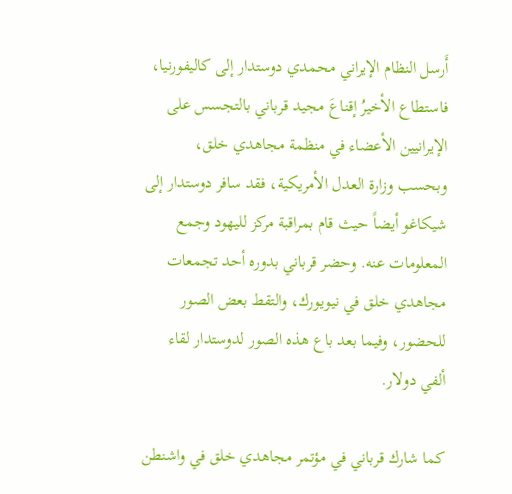أَرسل النظام الإيراني محمدي دوستدار إلى كاليفورنيا، فاستطاع الأخيرُ إقناعَ مجيد قرباني بالتجسس على الإيرانيين الأعضاء في منظمة مجاهدي خلق، وبحسب وزارة العدل الأمريكية، فقد سافر دوستدار إلى شيكاغو أيضاً حيث قام بمراقبة مركز لليهود وجمع المعلومات عنه. وحضر قرباني بدوره أحد تجمعات مجاهدي خلق في نيويورك، والتقط بعض الصور للحضور، وفيما بعد باع هذه الصور لدوستدار لقاء ألفي دولار.

كما شارك قرباني في مؤتمر مجاهدي خلق في واشنطن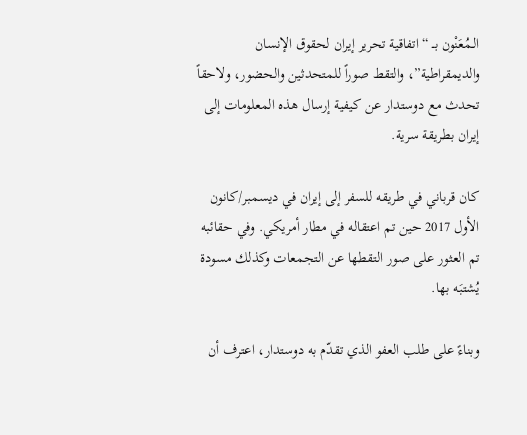الـمُعَنْون بــ “اتفاقية تحرير إيران لحقوق الإنسان والديمقراطية”، والتقط صوراً للمتحدثين والحضور، ولاحقاً تحدث مع دوستدار عن كيفية إرسال هذه المعلومات إلى إيران بطريقة سرية.

كان قرباني في طريقه للسفر إلى إيران في ديسمبر/كانون الأول 2017 حين تم اعتقاله في مطار أمريكي. وفي حقائبه تم العثور على صور التقطها عن التجمعات وكذلك مسودة يُشتبَه بها.

وبناءً على طلب العفو الذي تقدّم به دوستدار، اعترف أن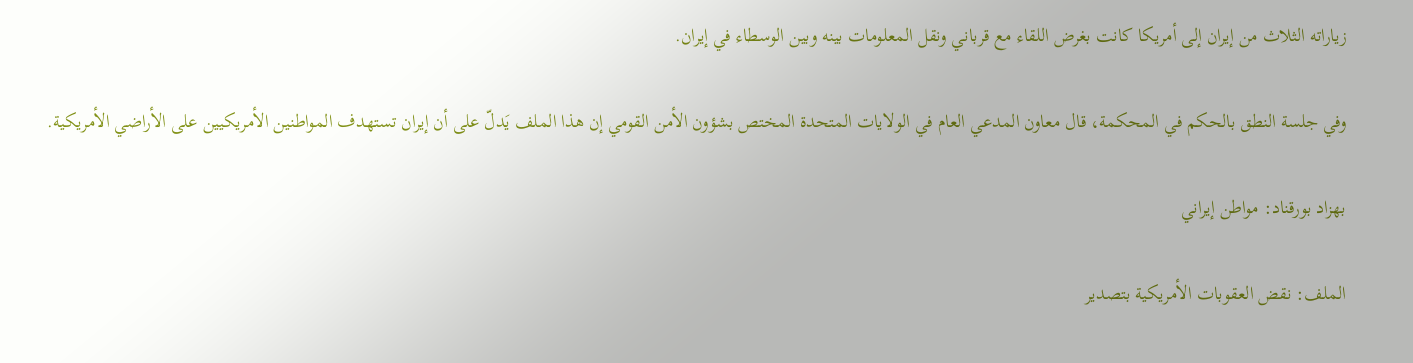زياراته الثلاث من إيران إلى أمريكا كانت بغرض اللقاء مع قرباني ونقل المعلومات بينه وبين الوسطاء في إيران.

وفي جلسة النطق بالحكم في المحكمة، قال معاون المدعي العام في الولايات المتحدة المختص بشؤون الأمن القومي إن هذا الملف يَدلّ على أن إيران تستهدف المواطنين الأمريكيين على الأراضي الأمريكية.

بهزاد بورقناد: مواطن إيراني

الملف: نقض العقوبات الأمريكية بتصدير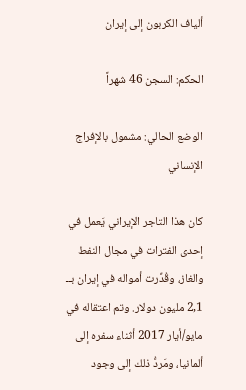ألياف الكربون إلى إيران

الحكم: السجن 46 شهراً

الوضع الحالي: مشمول بالإفراج الإنساني

كان هذا التاجر الإيراني يَعمل في إحدى الفترات في مجال النفط والغاز، وقُدِّرت أمواله في إيران بــ 2,1 مليون دولار. وتم اعتقاله في مايو/أيار 2017 أثناء سفره إلى ألمانيا، ومَردُّ ذلك إلى وجود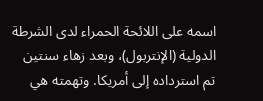اسمه على اللائحة الحمراء لدى الشرطة الدولية (الإنتربول)، وبعد زهاء سنتين تم استرداده إلى أمريكا. وتهمته هي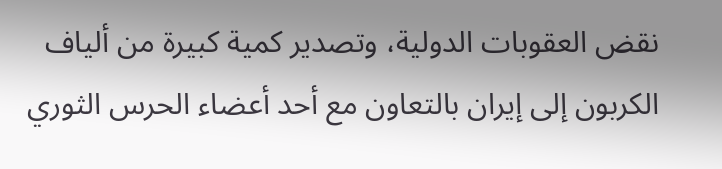نقض العقوبات الدولية، وتصدير كمية كبيرة من ألياف الكربون إلى إيران بالتعاون مع أحد أعضاء الحرس الثوري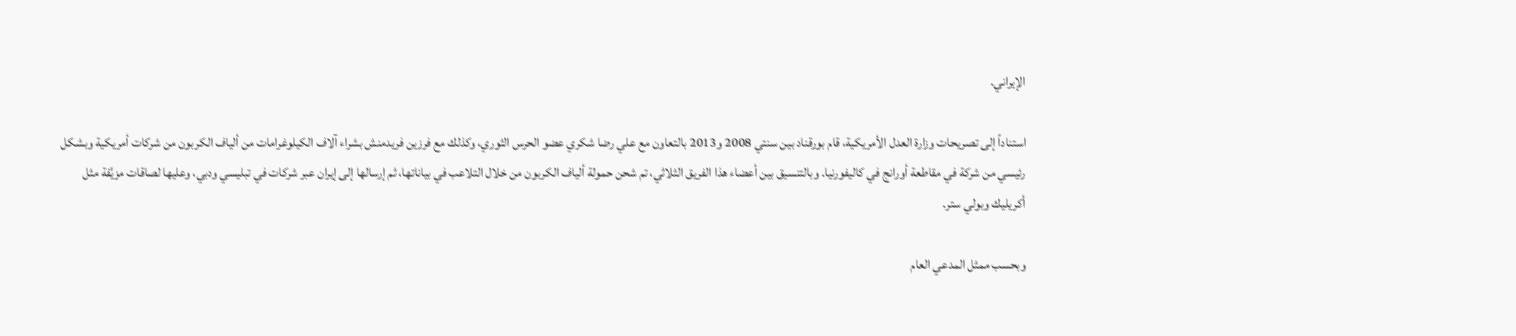الإيراني.

استناداً إلى تصريحات وزارة العدل الأمريكية، قام بورقناد بين سنتي 2008 و2013 بالتعاون مع علي رضا شكري عضو الحرس الثوري، وكذلك مع فرزين فريدمنش بشراء آلاف الكيلوغرامات من ألياف الكربون من شركات أمريكية وبشكل رئيسي من شركة في مقاطعة أورانج في كاليفورنيا. وبالتنسيق بين أعضاء هذا الفريق الثلاثي، تم شحن حمولة ألياف الكربون من خلال التلاعب في بياناتها، ثم إرسالها إلى إيران عبر شركات في تبليسي ودبي، وعليها لصاقات مزيَّفة مثل أكريليك وبولي ستر.

وبحسب ممثل المدعي العام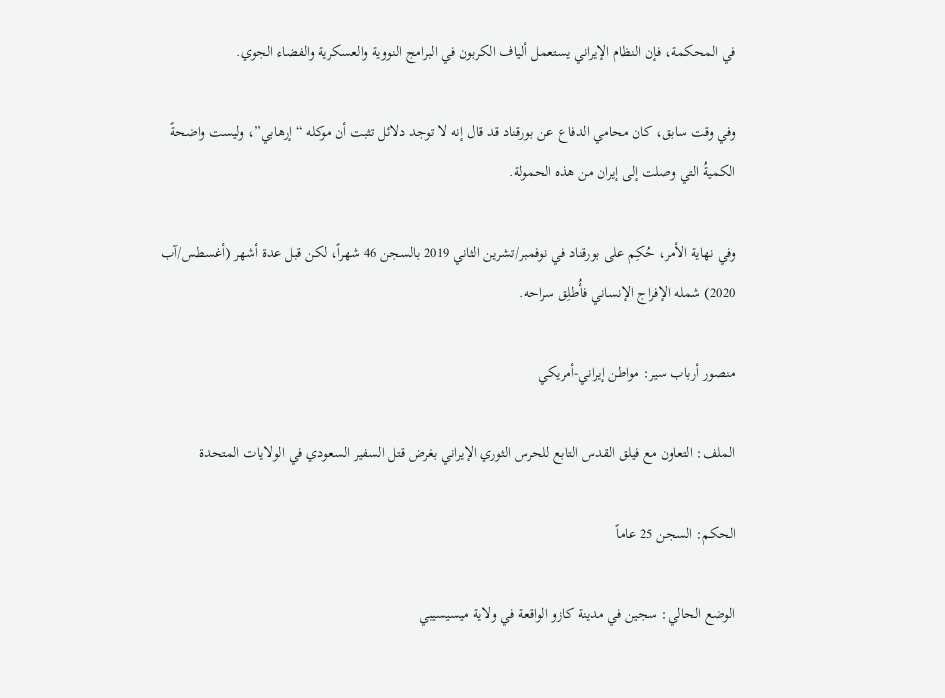في المحكمة، فإن النظام الإيراني يستعمل ألياف الكربون في البرامج النووية والعسكرية والفضاء الجوي.

وفي وقت سابق، كان محامي الدفاع عن بورقناد قد قال إنه لا توجد دلائل تثبت أن موكله “إرهابي”، وليست واضحةً الكميةُ التي وصلت إلى إيران من هذه الحمولة.

وفي نهاية الأمر، حُكِم على بورقناد في نوفمبر/تشرين الثاني 2019 بالسجن 46 شهراً، لكن قبل عدة أشهر (أغسطس/آب 2020) شمله الإفراج الإنساني فأُطلِق سراحه.

منصور أرباب سير: مواطن إيراني-أمريكي

الملف: التعاون مع فيلق القدس التابع للحرس الثوري الإيراني بغرض قتل السفير السعودي في الولايات المتحدة

الحكم: السجن 25 عاماً

الوضع الحالي: سجين في مدينة كازو الواقعة في ولاية ميسيسيبي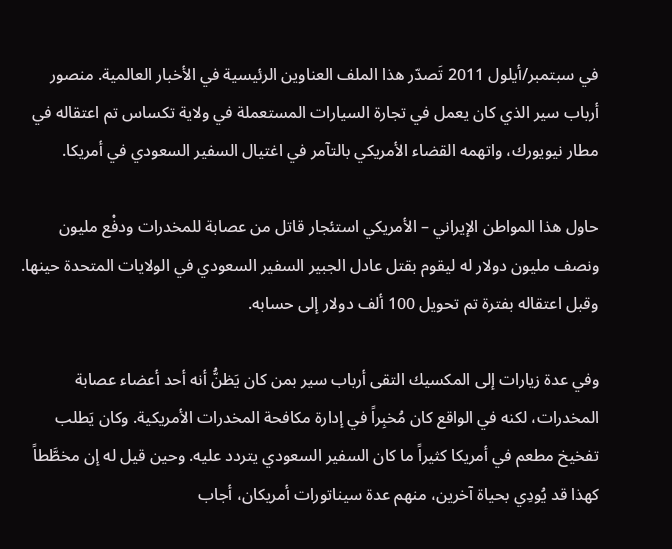في سبتمبر/أيلول 2011 تَصدّر هذا الملف العناوين الرئيسية في الأخبار العالمية. منصور أرباب سير الذي كان يعمل في تجارة السيارات المستعملة في ولاية تكساس تم اعتقاله في مطار نيويورك، واتهمه القضاء الأمريكي بالتآمر في اغتيال السفير السعودي في أمريكا.

حاول هذا المواطن الإيراني – الأمريكي استئجار قاتل من عصابة للمخدرات ودفْع مليون ونصف مليون دولار له ليقوم بقتل عادل الجبير السفير السعودي في الولايات المتحدة حينها. وقبل اعتقاله بفترة تم تحويل 100 ألف دولار إلى حسابه.

وفي عدة زيارات إلى المكسيك التقى أرباب سير بمن كان يَظنُّ أنه أحد أعضاء عصابة المخدرات، لكنه في الواقع كان مُخبِراً في إدارة مكافحة المخدرات الأمريكية. وكان يَطلب تفخيخ مطعم في أمريكا كثيراً ما كان السفير السعودي يتردد عليه. وحين قيل له إن مخطَّطاً كهذا قد يُودِي بحياة آخرين، منهم عدة سيناتورات أمريكان، أجاب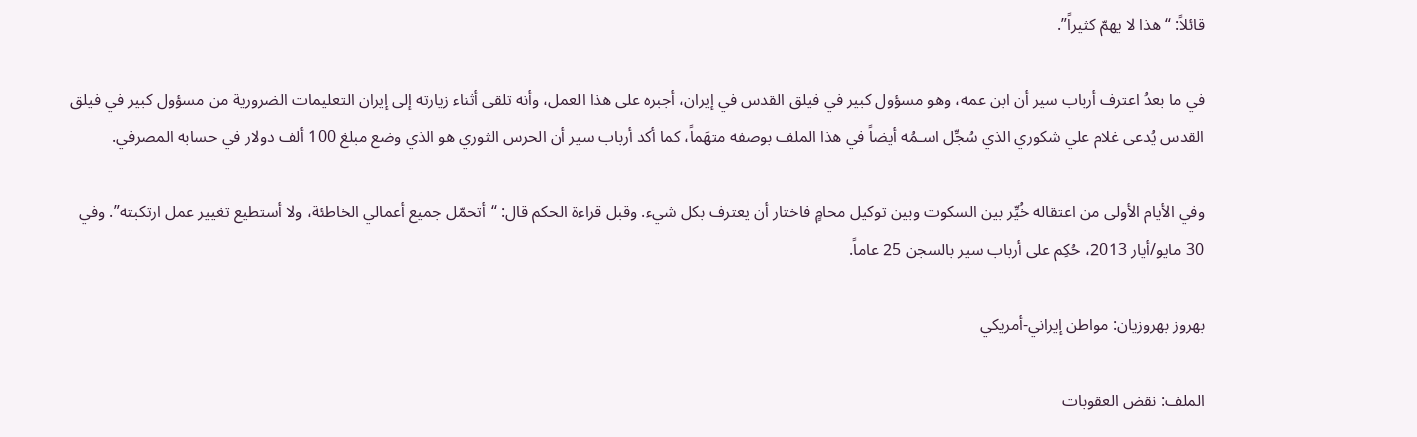قائلاً: “هذا لا يهمّ كثيراً”.

في ما بعدُ اعترف أرباب سير أن ابن عمه، وهو مسؤول كبير في فيلق القدس في إيران، أجبره على هذا العمل، وأنه تلقى أثناء زيارته إلى إيران التعليمات الضرورية من مسؤول كبير في فيلق القدس يُدعى غلام علي شكوري الذي سُجِّل اسـمُه أيضاً في هذا الملف بوصفه متهَماً، كما أكد أرباب سير أن الحرس الثوري هو الذي وضع مبلغ 100 ألف دولار في حسابه المصرفي.

وفي الأيام الأولى من اعتقاله خُيِّر بين السكوت وبين توكيل محامٍ فاختار أن يعترف بكل شيء. وقبل قراءة الحكم قال: “أتحمّل جميع أعمالي الخاطئة، ولا أستطيع تغيير عمل ارتكبته”. وفي 30 مايو/أيار 2013، حُكِم على أرباب سير بالسجن 25 عاماً.

بهروز بهروزيان: مواطن إيراني-أمريكي

الملف: نقض العقوبات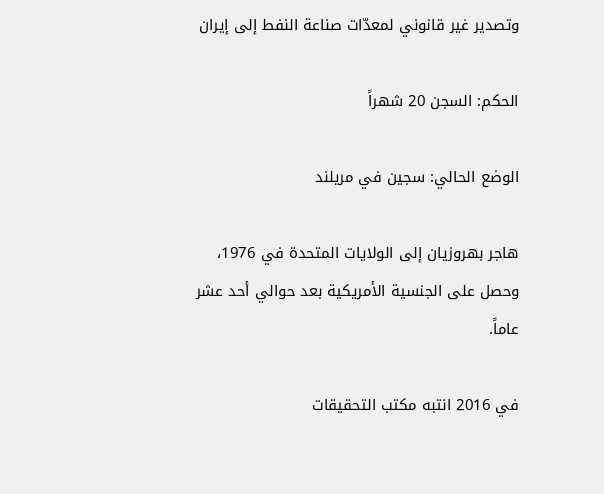وتصدير غير قانوني لمعدّات صناعة النفط إلى إيران

الحكم: السجن 20 شهراً

الوضع الحالي: سجين في مريلند

هاجر بهروزيان إلى الولايات المتحدة في 1976، وحصل على الجنسية الأمريكية بعد حوالي أحد عشر عاماً.

في 2016 انتبه مكتب التحقيقات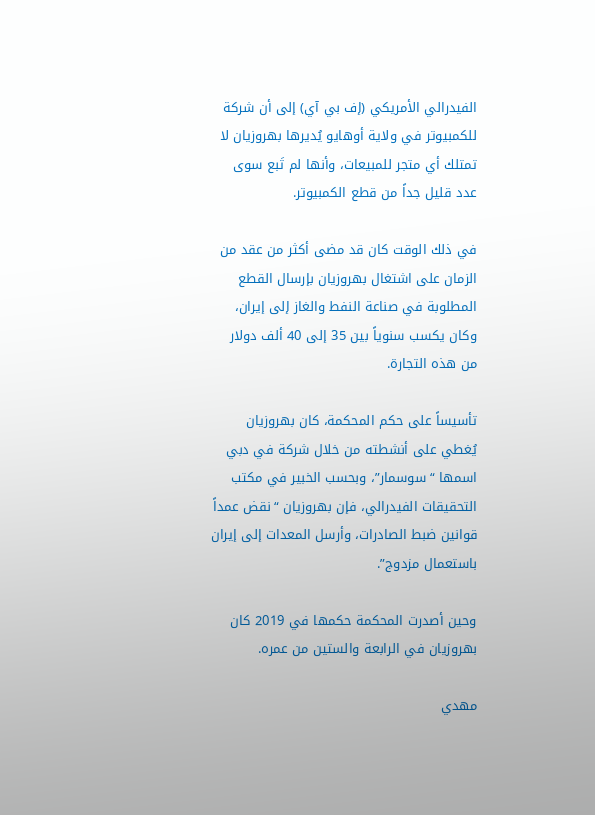الفيدرالي الأمريكي (إف بي آي) إلى أن شركة للكمبيوتر في ولاية أوهايو يُديرها بهروزيان لا تمتلك أي متجر للمبيعات، وأنها لم تَبع سوى عدد قليل جداً من قطع الكمبيوتر.

في ذلك الوقت كان قد مضى أكثر من عقد من الزمان على اشتغال بهروزيان بإرسال القطع المطلوبة في صناعة النفط والغاز إلى إيران، وكان يكسب سنوياً بين 35 إلى 40 ألف دولار من هذه التجارة.

تأسيساً على حكم المحكمة، كان بهروزيان يُغطي على أنشطته من خلال شركة في دبي اسمها “سوسمار”، وبحسب الخبير في مكتب التحقيقات الفيدرالي، فإن بهروزيان “نقض عمداً قوانين ضبط الصادرات، وأرسل المعدات إلى إيران باستعمال مزدوج”.

وحين أصدرت المحكمة حكمها في 2019 كان بهروزيان في الرابعة والستين من عمره.

مهدي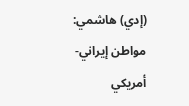(إدي) هاشمي: مواطن إيراني-أمريكي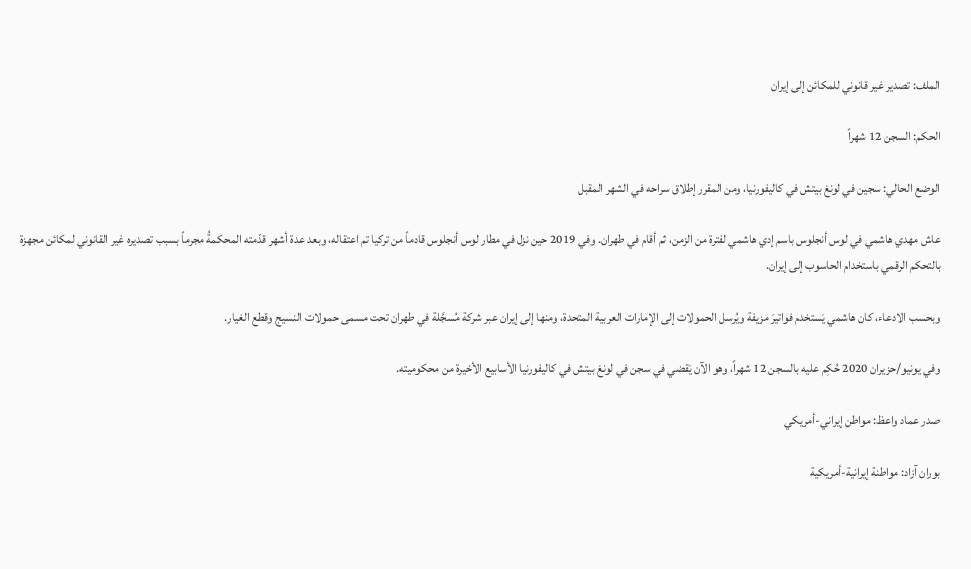الملف: تصدير غير قانوني للمكائن إلى إيران

الحكم: السجن 12 شهراً

الوضع الحالي: سجين في لونغ بيتش في كاليفورنيا، ومن المقرر إطلاق سراحه في الشهر المقبل

عاش مهدي هاشمي في لوس أنجلوس باسم إدي هاشمي لفترة من الزمن، ثم أقام في طهران. وفي 2019 حين نزل في مطار لوس أنجلوس قادماً من تركيا تم اعتقاله، وبعد عدة أشهر قدّمته المحكمةُ مجرماً بسبب تصديره غير القانوني لمكائن مجهزة بالتحكم الرقمي باستخدام الحاسوب إلى إيران.

وبحسب الادعاء، كان هاشمي يَستخدم فواتيرَ مزيفة ويُرسل الحمولات إلى الإمارات العربية المتحدة، ومنها إلى إيران عبر شركة مُسجَّلة في طهران تحت مسمى حمولات النسيج وقطع الغيار.

وفي يونيو/حزيران 2020 حُكِم عليه بالسجن 12 شهراً، وهو الآن يَقضي في سجن في لونغ بيتش في كاليفورنيا الأسابيع الأخيرة من محكوميته.

صدر عماد واعظ: مواطن إيراني-أمريكي

بوران آزاد: مواطنة إيرانية-أمريكية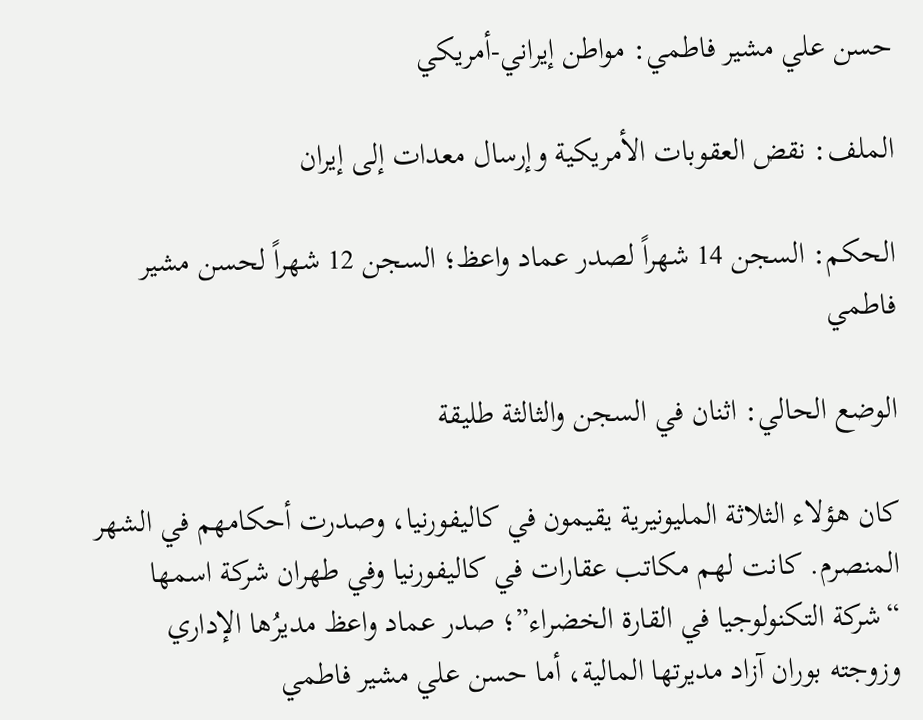حسن علي مشير فاطمي: مواطن إيراني-أمريكي

الملف: نقض العقوبات الأمريكية وإرسال معدات إلى إيران

الحكم: السجن 14 شهراً لصدر عماد واعظ؛ السجن 12 شهراً لحسن مشير فاطمي

الوضع الحالي: اثنان في السجن والثالثة طليقة

كان هؤلاء الثلاثة المليونيرية يقيمون في كاليفورنيا، وصدرت أحكامهم في الشهر المنصرم. كانت لهم مكاتب عقارات في كاليفورنيا وفي طهران شركة اسمها “شركة التكنولوجيا في القارة الخضراء”؛ صدر عماد واعظ مديرُها الإداري وزوجته بوران آزاد مديرتها المالية، أما حسن علي مشير فاطمي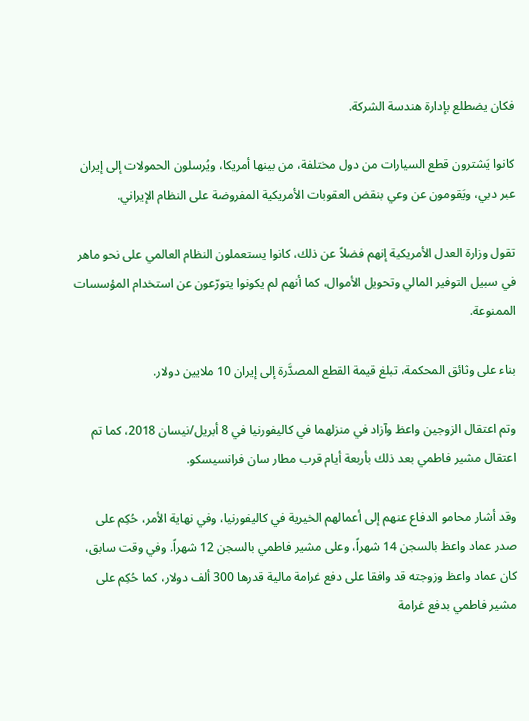فكان يضطلع بإدارة هندسة الشركة.

كانوا يَشترون قطع السيارات من دول مختلفة، من بينها أمريكا، ويُرسلون الحمولات إلى إيران عبر دبي، ويَقومون عن وعي بنقض العقوبات الأمريكية المفروضة على النظام الإيراني.

تقول وزارة العدل الأمريكية إنهم فضلاً عن ذلك، كانوا يستعملون النظام العالمي على نحو ماهر في سبيل التوفير المالي وتحويل الأموال، كما أنهم لم يكونوا يتورّعون عن استخدام المؤسسات الممنوعة.

بناء على وثائق المحكمة، تبلغ قيمة القطع المصدَّرة إلى إيران 10 ملايين دولار.

وتم اعتقال الزوجين واعظ وآزاد في منزلهما في كاليفورنيا في 8 أبريل/نيسان 2018، كما تم اعتقال مشير فاطمي بعد ذلك بأربعة أيام قرب مطار سان فرانسيسكو.

وقد أشار محامو الدفاع عنهم إلى أعمالهم الخيرية في كاليفورنيا، وفي نهاية الأمر، حُكِم على صدر عماد واعظ بالسجن 14 شهراً، وعلى مشير فاطمي بالسجن 12 شهراً. وفي وقت سابق، كان عماد واعظ وزوجته قد وافقا على دفع غرامة مالية قدرها 300 ألف دولار، كما حُكِم على مشير فاطمي بدفع غرامة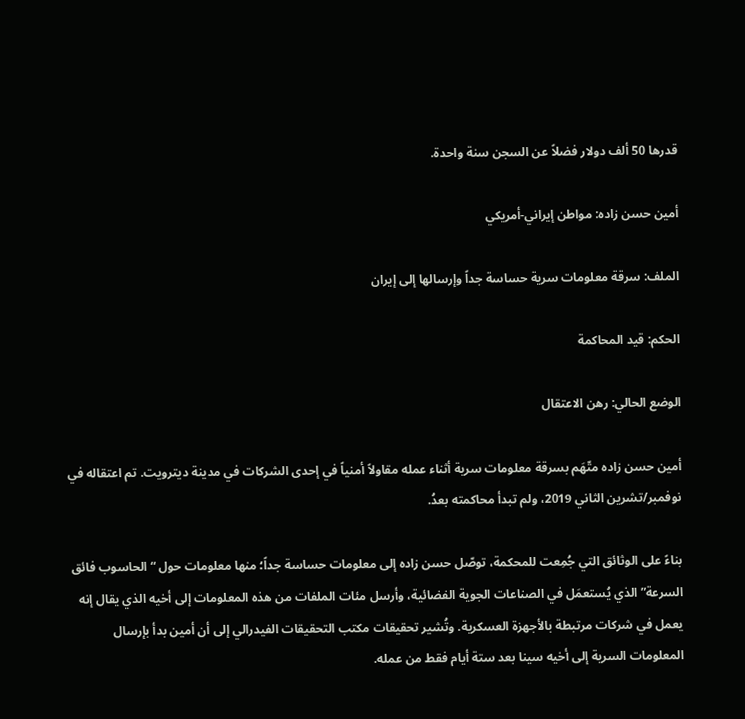قدرها 50 ألف دولار فضلاً عن السجن سنة واحدة.

أمين حسن زاده: مواطن إيراني-أمريكي

الملف: سرقة معلومات سرية حساسة جداً وإرسالها إلى إيران

الحكم: قيد المحاكمة

الوضع الحالي: رهن الاعتقال

أمين حسن زاده متّهَم بسرقة معلومات سرية أثناء عمله مقاولاً أمنياً في إحدى الشركات في مدينة ديترويت. تم اعتقاله في نوفمبر/تشرين الثاني 2019، ولم تبدأ محاكمته بعدُ.

بناءً على الوثائق التي جُمِعت للمحكمة، توصّل حسن زاده إلى معلومات حساسة جداً؛ منها معلومات حول “الحاسوب فائق السرعة” الذي يُستعمَل في الصناعات الجوية الفضائية، وأرسل مئات الملفات من هذه المعلومات إلى أخيه الذي يقال إنه يعمل في شركات مرتبطة بالأجهزة العسكرية. وتُشير تحقيقات مكتب التحقيقات الفيدرالي إلى أن أمين بدأ بإرسال المعلومات السرية إلى أخيه سينا بعد ستة أيام فقط من عمله.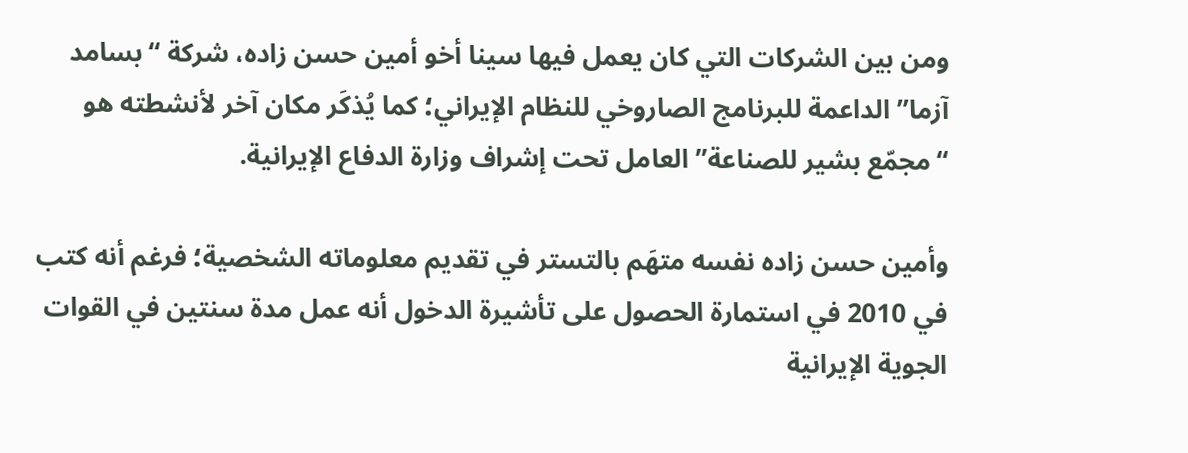ومن بين الشركات التي كان يعمل فيها سينا أخو أمين حسن زاده، شركة “بسامد آزما” الداعمة للبرنامج الصاروخي للنظام الإيراني؛ كما يُذكَر مكان آخر لأنشطته هو “مجمّع بشير للصناعة” العامل تحت إشراف وزارة الدفاع الإيرانية.

وأمين حسن زاده نفسه متهَم بالتستر في تقديم معلوماته الشخصية؛ فرغم أنه كتب في 2010 في استمارة الحصول على تأشيرة الدخول أنه عمل مدة سنتين في القوات الجوية الإيرانية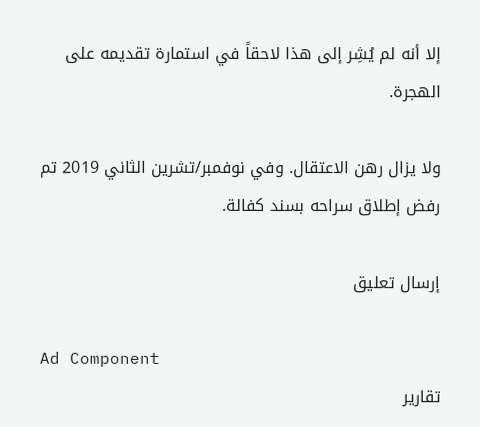إلا أنه لم يُشِر إلى هذا لاحقاً في استمارة تقديمه على الهجرة.

ولا يزال رهن الاعتقال. وفي نوفمبر/تشرين الثاني 2019 تم رفض إطلاق سراحه بسند كفالة.

إرسال تعليق

Ad Component
تقارير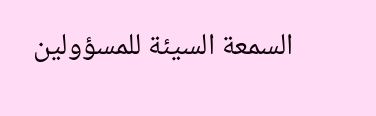السمعة السيئة للمسؤولين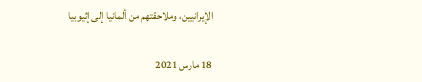الإيرانيين، وملاحقتهم من ألمانيا إلى إثيوبيا

18 مارس 2021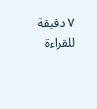٧ دقيقة للقراءة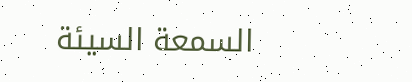السمعة السيئة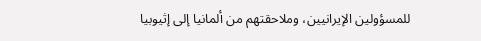للمسؤولين الإيرانيين، وملاحقتهم من ألمانيا إلى إثيوبيا